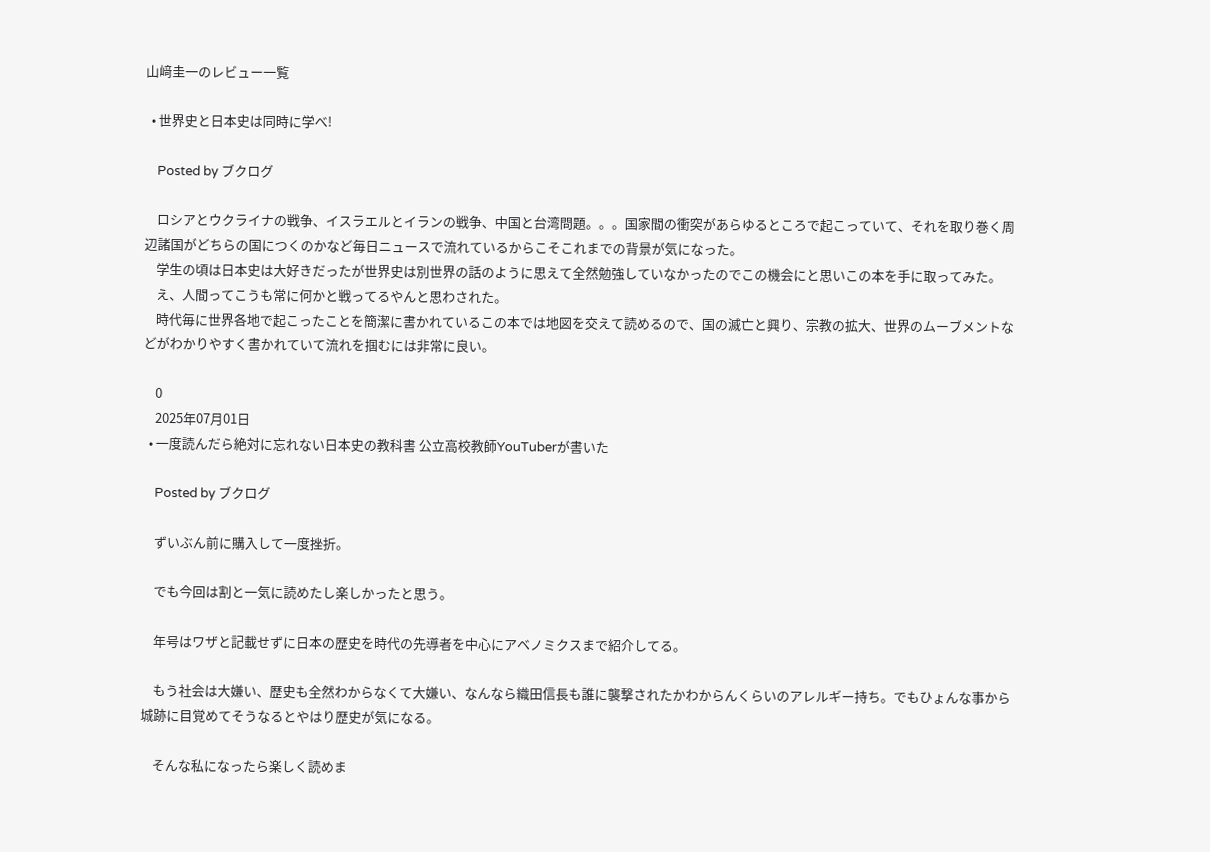山﨑圭一のレビュー一覧

  • 世界史と日本史は同時に学べ!

    Posted by ブクログ

    ロシアとウクライナの戦争、イスラエルとイランの戦争、中国と台湾問題。。。国家間の衝突があらゆるところで起こっていて、それを取り巻く周辺諸国がどちらの国につくのかなど毎日ニュースで流れているからこそこれまでの背景が気になった。
    学生の頃は日本史は大好きだったが世界史は別世界の話のように思えて全然勉強していなかったのでこの機会にと思いこの本を手に取ってみた。
    え、人間ってこうも常に何かと戦ってるやんと思わされた。
    時代毎に世界各地で起こったことを簡潔に書かれているこの本では地図を交えて読めるので、国の滅亡と興り、宗教の拡大、世界のムーブメントなどがわかりやすく書かれていて流れを掴むには非常に良い。

    0
    2025年07月01日
  • 一度読んだら絶対に忘れない日本史の教科書 公立高校教師YouTuberが書いた

    Posted by ブクログ

    ずいぶん前に購入して一度挫折。

    でも今回は割と一気に読めたし楽しかったと思う。

    年号はワザと記載せずに日本の歴史を時代の先導者を中心にアベノミクスまで紹介してる。

    もう社会は大嫌い、歴史も全然わからなくて大嫌い、なんなら織田信長も誰に襲撃されたかわからんくらいのアレルギー持ち。でもひょんな事から城跡に目覚めてそうなるとやはり歴史が気になる。

    そんな私になったら楽しく読めま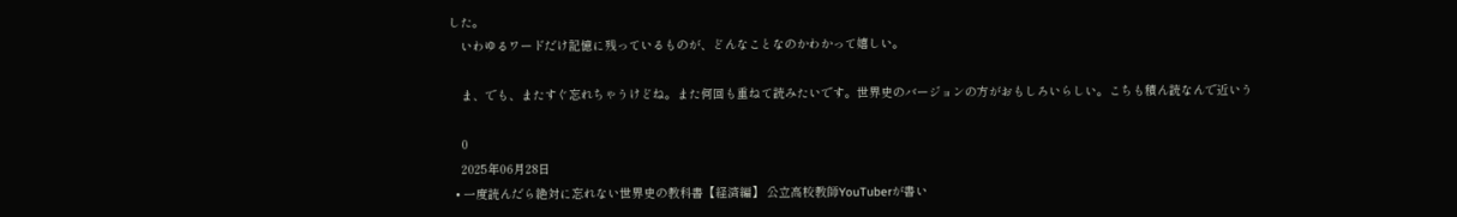した。
    いわゆるワードだけ記憶に残っているものが、どんなことなのかわかって嬉しい。

    ま、でも、またすぐ忘れちゃうけどね。また何回も重ねて読みたいです。世界史のバージョンの方がおもしろいらしい。こちも積ん読なんで近いう

    0
    2025年06月28日
  • 一度読んだら絶対に忘れない世界史の教科書【経済編】 公立高校教師YouTuberが書い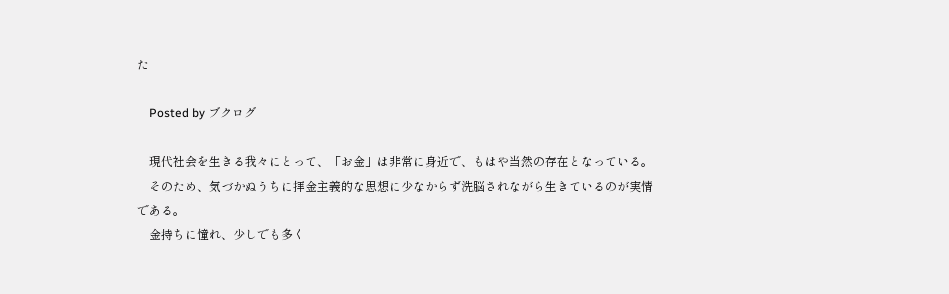た

    Posted by ブクログ

    現代社会を生きる我々にとって、「お金」は非常に身近で、もはや当然の存在となっている。
    そのため、気づかぬうちに拝金主義的な思想に少なからず洗脳されながら生きているのが実情である。
    金持ちに憧れ、少しでも多く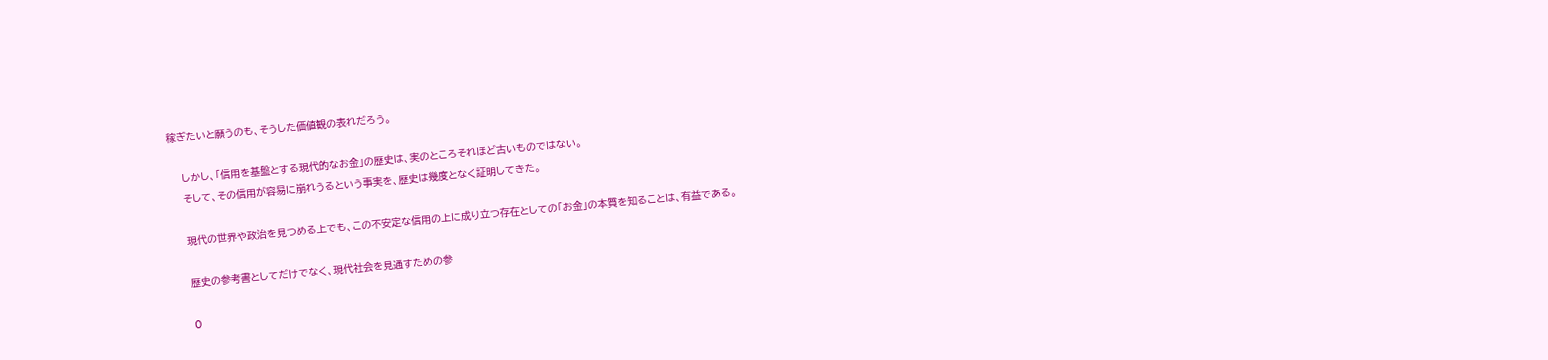稼ぎたいと願うのも、そうした価値観の表れだろう。

    しかし、「信用を基盤とする現代的なお金」の歴史は、実のところそれほど古いものではない。
    そして、その信用が容易に崩れうるという事実を、歴史は幾度となく証明してきた。

    現代の世界や政治を見つめる上でも、この不安定な信用の上に成り立つ存在としての「お金」の本質を知ることは、有益である。

    歴史の参考書としてだけでなく、現代社会を見通すための参

    0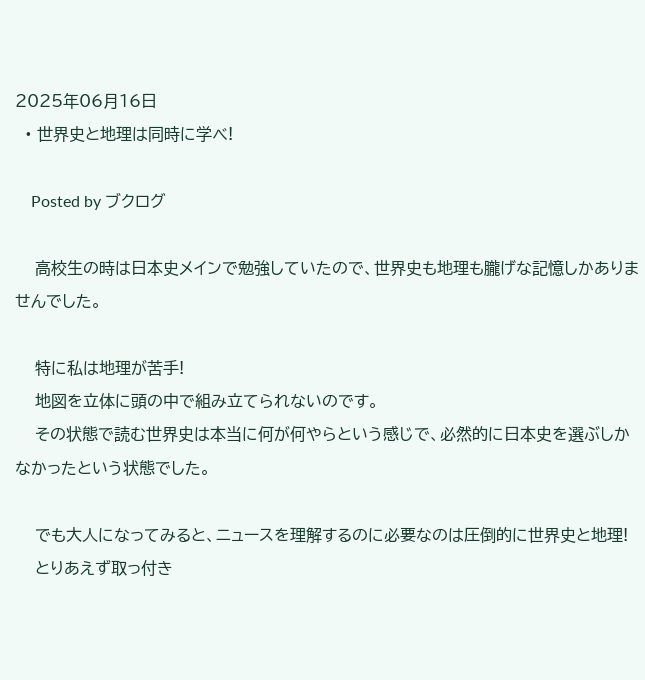2025年06月16日
  • 世界史と地理は同時に学べ!

    Posted by ブクログ

    高校生の時は日本史メインで勉強していたので、世界史も地理も朧げな記憶しかありませんでした。

    特に私は地理が苦手!
    地図を立体に頭の中で組み立てられないのです。
    その状態で読む世界史は本当に何が何やらという感じで、必然的に日本史を選ぶしかなかったという状態でした。

    でも大人になってみると、ニュースを理解するのに必要なのは圧倒的に世界史と地理!
    とりあえず取っ付き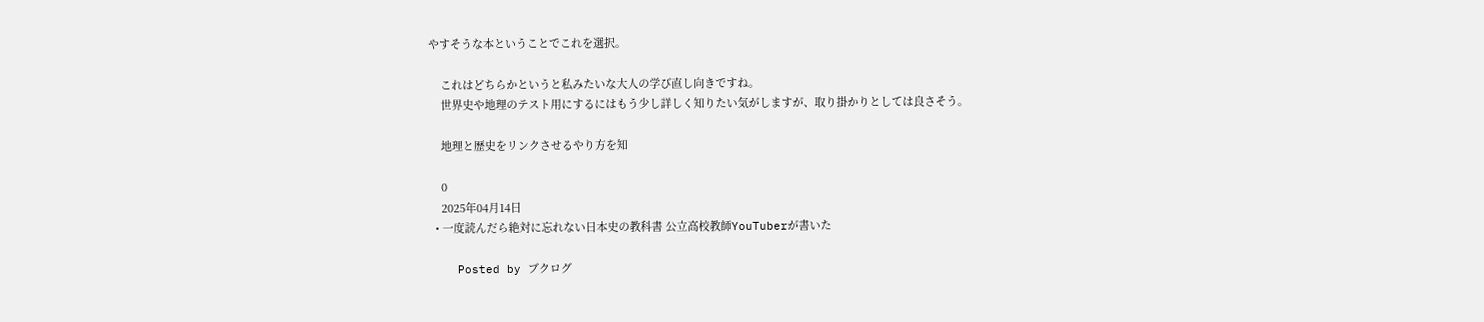やすそうな本ということでこれを選択。

    これはどちらかというと私みたいな大人の学び直し向きですね。
    世界史や地理のテスト用にするにはもう少し詳しく知りたい気がしますが、取り掛かりとしては良さそう。

    地理と歴史をリンクさせるやり方を知

    0
    2025年04月14日
  • 一度読んだら絶対に忘れない日本史の教科書 公立高校教師YouTuberが書いた

    Posted by ブクログ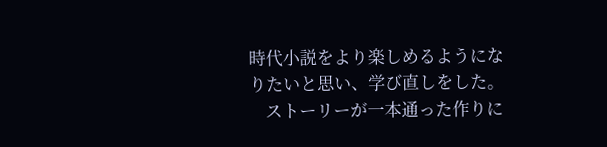時代小説をより楽しめるようになりたいと思い、学び直しをした。
    ストーリーが一本通った作りに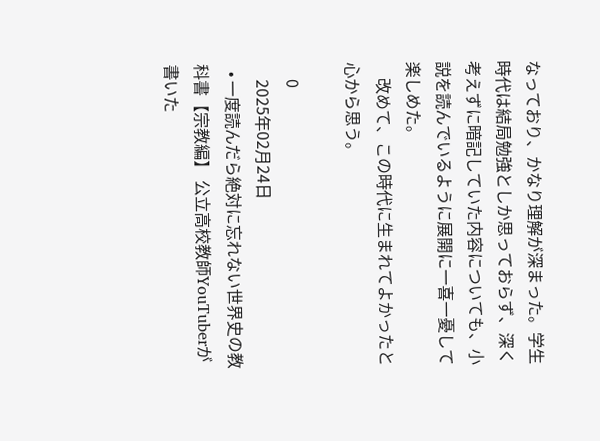なっており、かなり理解が深まった。学生時代は結局勉強としか思っておらず、深く考えずに暗記していた内容についても、小説を読んでいるように展開に一喜一憂して楽しめた。
    改めて、この時代に生まれてよかったと心から思う。

    0
    2025年02月24日
  • 一度読んだら絶対に忘れない世界史の教科書【宗教編】 公立高校教師YouTuberが書いた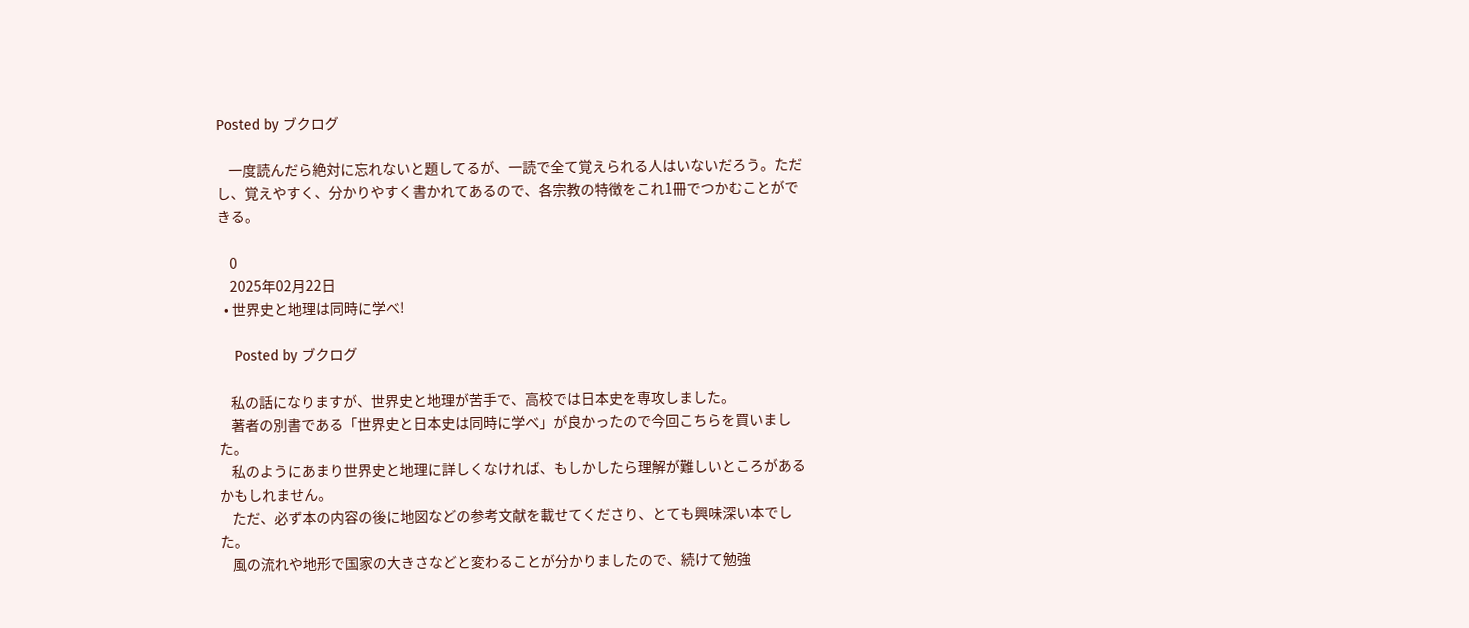Posted by ブクログ

    一度読んだら絶対に忘れないと題してるが、一読で全て覚えられる人はいないだろう。ただし、覚えやすく、分かりやすく書かれてあるので、各宗教の特徴をこれ1冊でつかむことができる。

    0
    2025年02月22日
  • 世界史と地理は同時に学べ!

    Posted by ブクログ

    私の話になりますが、世界史と地理が苦手で、高校では日本史を専攻しました。
    著者の別書である「世界史と日本史は同時に学べ」が良かったので今回こちらを買いました。
    私のようにあまり世界史と地理に詳しくなければ、もしかしたら理解が難しいところがあるかもしれません。
    ただ、必ず本の内容の後に地図などの参考文献を載せてくださり、とても興味深い本でした。
    風の流れや地形で国家の大きさなどと変わることが分かりましたので、続けて勉強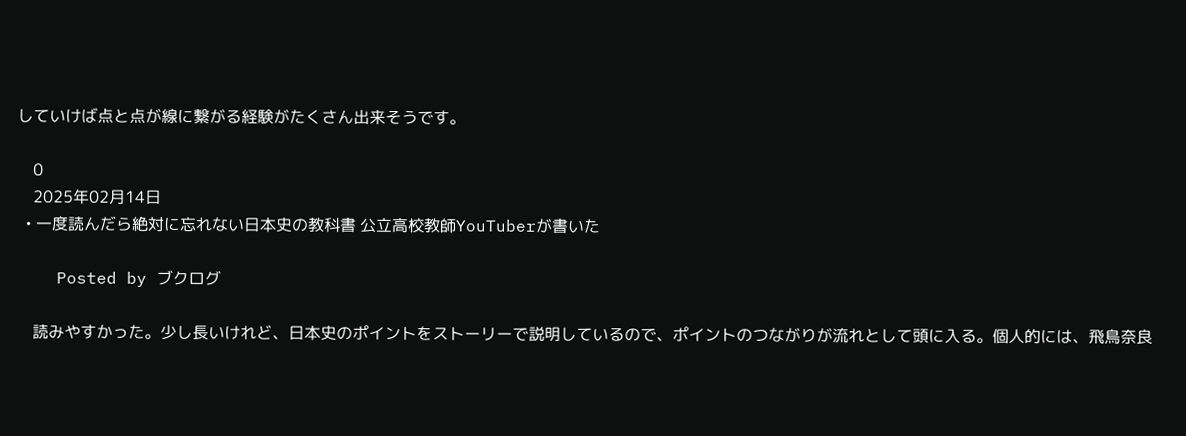していけば点と点が線に繋がる経験がたくさん出来そうです。

    0
    2025年02月14日
  • 一度読んだら絶対に忘れない日本史の教科書 公立高校教師YouTuberが書いた

    Posted by ブクログ

    読みやすかった。少し長いけれど、日本史のポイントをストーリーで説明しているので、ポイントのつながりが流れとして頭に入る。個人的には、飛鳥奈良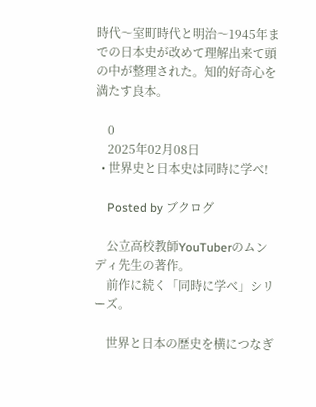時代〜室町時代と明治〜1945年までの日本史が改めて理解出来て頭の中が整理された。知的好奇心を満たす良本。

    0
    2025年02月08日
  • 世界史と日本史は同時に学べ!

    Posted by ブクログ

    公立高校教師YouTuberのムンディ先生の著作。
    前作に続く「同時に学べ」シリーズ。

    世界と日本の歴史を横につなぎ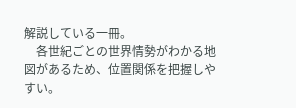解説している一冊。
    各世紀ごとの世界情勢がわかる地図があるため、位置関係を把握しやすい。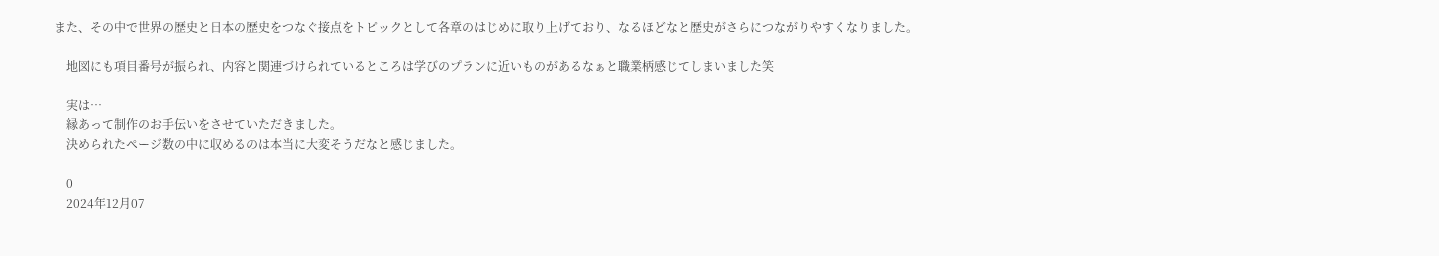また、その中で世界の歴史と日本の歴史をつなぐ接点をトピックとして各章のはじめに取り上げており、なるほどなと歴史がさらにつながりやすくなりました。

    地図にも項目番号が振られ、内容と関連づけられているところは学びのプランに近いものがあるなぁと職業柄感じてしまいました笑

    実は…
    縁あって制作のお手伝いをさせていただきました。
    決められたページ数の中に収めるのは本当に大変そうだなと感じました。

    0
    2024年12月07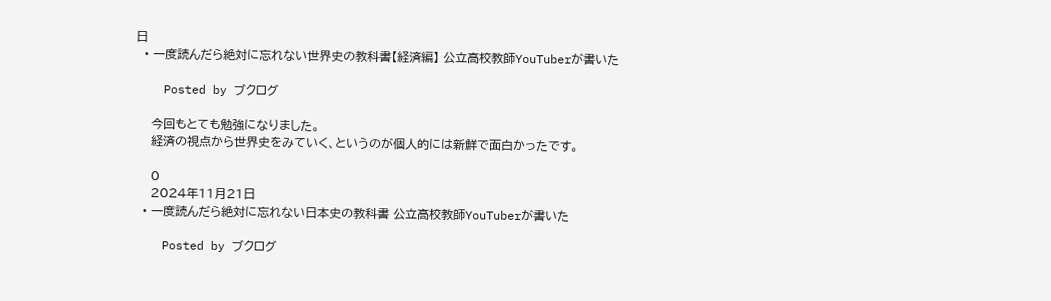日
  • 一度読んだら絶対に忘れない世界史の教科書【経済編】 公立高校教師YouTuberが書いた

    Posted by ブクログ

    今回もとても勉強になりました。
    経済の視点から世界史をみていく、というのが個人的には新鮮で面白かったです。

    0
    2024年11月21日
  • 一度読んだら絶対に忘れない日本史の教科書 公立高校教師YouTuberが書いた

    Posted by ブクログ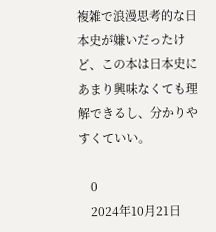複雑で浪漫思考的な日本史が嫌いだったけど、この本は日本史にあまり興味なくても理解できるし、分かりやすくていい。

    0
    2024年10月21日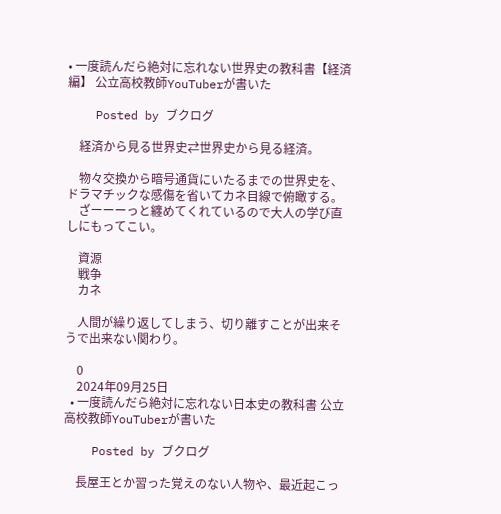• 一度読んだら絶対に忘れない世界史の教科書【経済編】 公立高校教師YouTuberが書いた

    Posted by ブクログ

    経済から見る世界史⇄世界史から見る経済。

    物々交換から暗号通貨にいたるまでの世界史を、ドラマチックな感傷を省いてカネ目線で俯瞰する。
    ざーーーっと纏めてくれているので大人の学び直しにもってこい。

    資源
    戦争
    カネ

    人間が繰り返してしまう、切り離すことが出来そうで出来ない関わり。

    0
    2024年09月25日
  • 一度読んだら絶対に忘れない日本史の教科書 公立高校教師YouTuberが書いた

    Posted by ブクログ

    長屋王とか習った覚えのない人物や、最近起こっ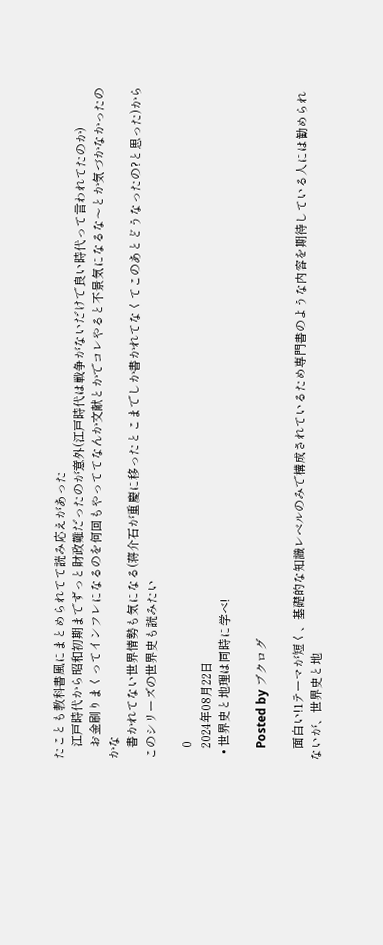たことも教科書風にまとめられてて読み応えがあった
    江戸時代から昭和初期までずっと財政難だったのが意外(江戸時代は戦争がないだけで良い時代って言われてたのか)
    お金刷りまくってインフレになるのを何回もやっててなんか文献とかでコレやると不景気になるな〜とか気づかなかったのかな
    書かれてない世界情勢も気になる(蒋介石が重慶に移ったとこまでしか書かれてなくてこのあとどうなったの?と思った)からこのシリーズの世界史も読みたい

    0
    2024年08月22日
  • 世界史と地理は同時に学べ!

    Posted by ブクログ

    面白い!1テーマが短く、基礎的な知識レベルのみで構成されているため専門書のような内容を期待している人には勧められないが、世界史と地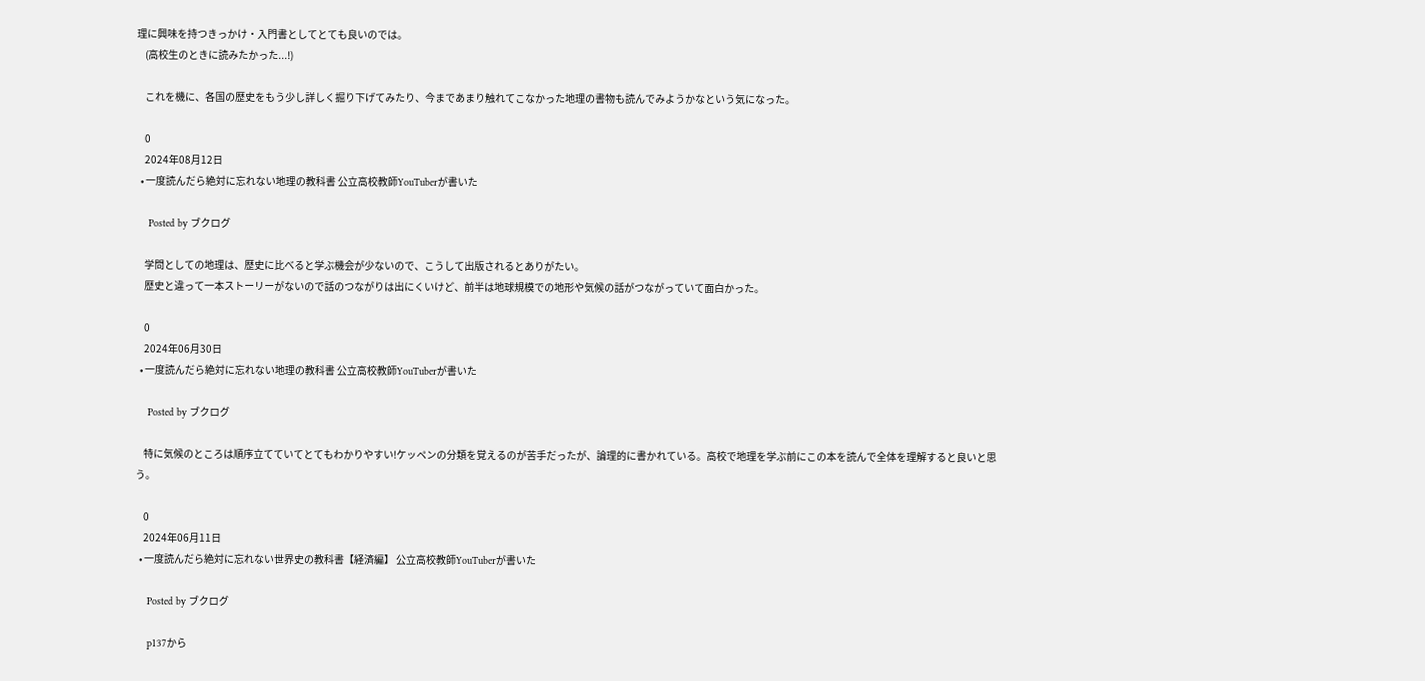理に興味を持つきっかけ・入門書としてとても良いのでは。
    (高校生のときに読みたかった...!)

    これを機に、各国の歴史をもう少し詳しく掘り下げてみたり、今まであまり触れてこなかった地理の書物も読んでみようかなという気になった。

    0
    2024年08月12日
  • 一度読んだら絶対に忘れない地理の教科書 公立高校教師YouTuberが書いた

    Posted by ブクログ

    学問としての地理は、歴史に比べると学ぶ機会が少ないので、こうして出版されるとありがたい。
    歴史と違って一本ストーリーがないので話のつながりは出にくいけど、前半は地球規模での地形や気候の話がつながっていて面白かった。

    0
    2024年06月30日
  • 一度読んだら絶対に忘れない地理の教科書 公立高校教師YouTuberが書いた

    Posted by ブクログ

    特に気候のところは順序立てていてとてもわかりやすい!ケッペンの分類を覚えるのが苦手だったが、論理的に書かれている。高校で地理を学ぶ前にこの本を読んで全体を理解すると良いと思う。

    0
    2024年06月11日
  • 一度読んだら絶対に忘れない世界史の教科書【経済編】 公立高校教師YouTuberが書いた

    Posted by ブクログ

    p137から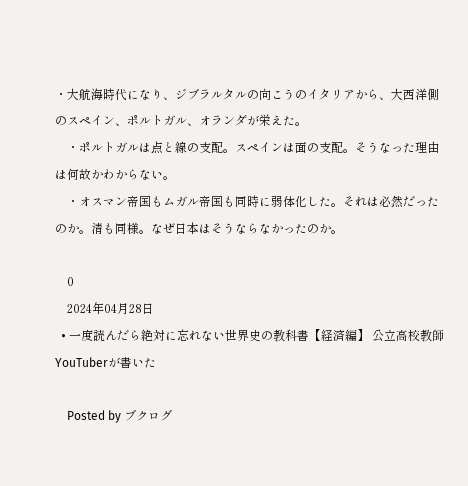・大航海時代になり、ジブラルタルの向こうのイタリアから、大西洋側のスペイン、ポルトガル、オランダが栄えた。
    ・ポルトガルは点と線の支配。スペインは面の支配。そうなった理由は何故かわからない。
    ・オスマン帝国もムガル帝国も同時に弱体化した。それは必然だったのか。清も同様。なぜ日本はそうならなかったのか。

    0
    2024年04月28日
  • 一度読んだら絶対に忘れない世界史の教科書【経済編】 公立高校教師YouTuberが書いた

    Posted by ブクログ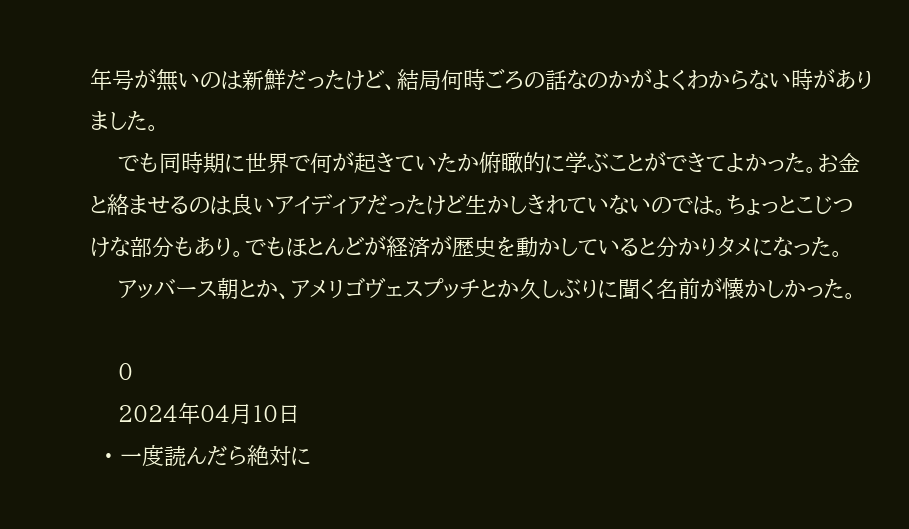年号が無いのは新鮮だったけど、結局何時ごろの話なのかがよくわからない時がありました。
    でも同時期に世界で何が起きていたか俯瞰的に学ぶことができてよかった。お金と絡ませるのは良いアイディアだったけど生かしきれていないのでは。ちょっとこじつけな部分もあり。でもほとんどが経済が歴史を動かしていると分かりタメになった。
    アッバース朝とか、アメリゴヴェスプッチとか久しぶりに聞く名前が懐かしかった。

    0
    2024年04月10日
  • 一度読んだら絶対に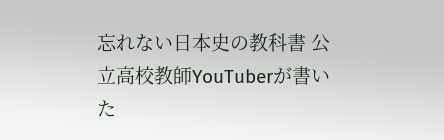忘れない日本史の教科書 公立高校教師YouTuberが書いた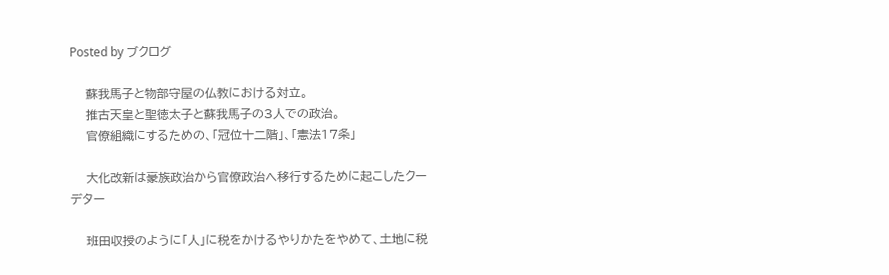Posted by ブクログ

    蘇我馬子と物部守屋の仏教における対立。
    推古天皇と聖徳太子と蘇我馬子の3人での政治。
    官僚組織にするための、「冠位十二階」、「憲法17条」

    大化改新は豪族政治から官僚政治へ移行するために起こしたクーデター

    班田収授のように「人」に税をかけるやりかたをやめて、土地に税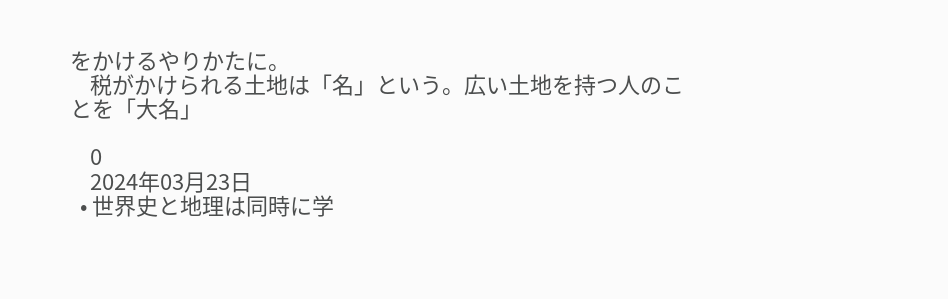をかけるやりかたに。
    税がかけられる土地は「名」という。広い土地を持つ人のことを「大名」

    0
    2024年03月23日
  • 世界史と地理は同時に学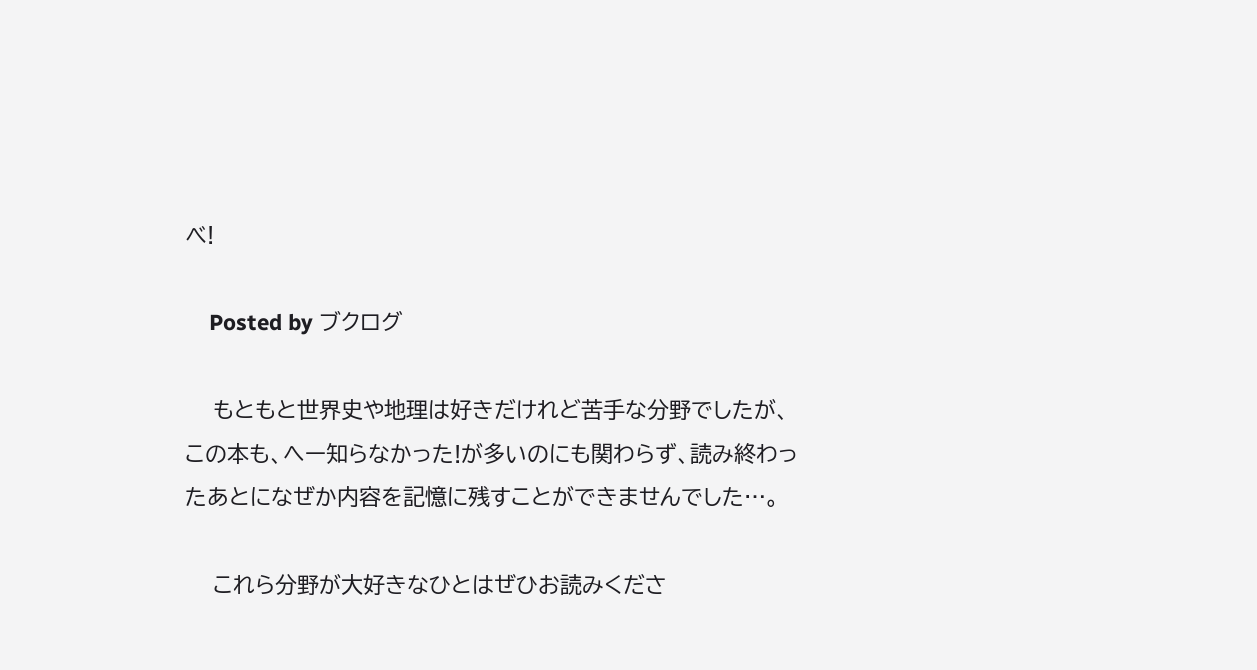べ!

    Posted by ブクログ

    もともと世界史や地理は好きだけれど苦手な分野でしたが、この本も、へー知らなかった!が多いのにも関わらず、読み終わったあとになぜか内容を記憶に残すことができませんでした…。

    これら分野が大好きなひとはぜひお読みくださ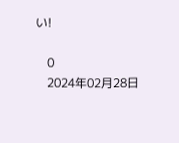い!

    0
    2024年02月28日